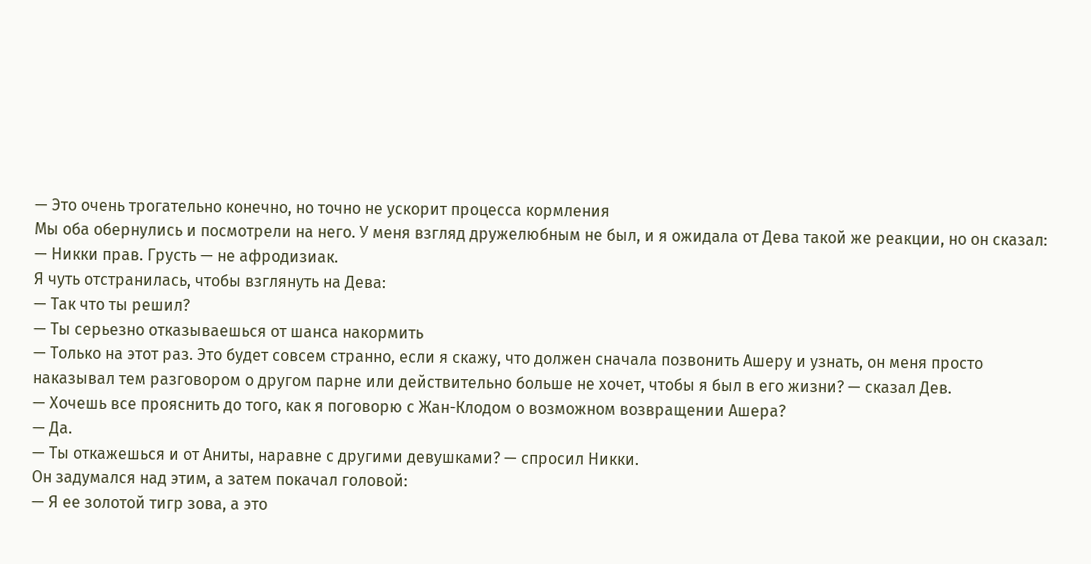— Это очень трогательно конечно, но точно не ускорит процесса кормления
Мы оба обернулись и посмотрели на него. У меня взгляд дружелюбным не был, и я ожидала от Дева такой же реакции, но он сказал:
— Никки прав. Грусть — не афродизиак.
Я чуть отстранилась, чтобы взглянуть на Дева:
— Так что ты решил?
— Ты серьезно отказываешься от шанса накормить
— Только на этот раз. Это будет совсем странно, если я скажу, что должен сначала позвонить Ашеру и узнать, он меня просто наказывал тем разговором о другом парне или действительно больше не хочет, чтобы я был в его жизни? — сказал Дев.
— Хочешь все прояснить до того, как я поговорю с Жан-Клодом о возможном возвращении Ашера?
— Да.
— Ты откажешься и от Аниты, наравне с другими девушками? — спросил Никки.
Он задумался над этим, а затем покачал головой:
— Я ее золотой тигр зова, а это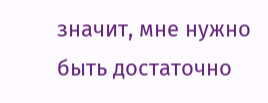значит, мне нужно быть достаточно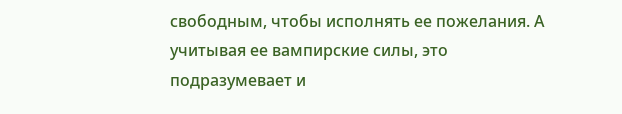свободным, чтобы исполнять ее пожелания. А учитывая ее вампирские силы, это подразумевает и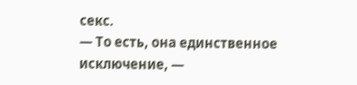секс.
— То есть, она единственное исключение, —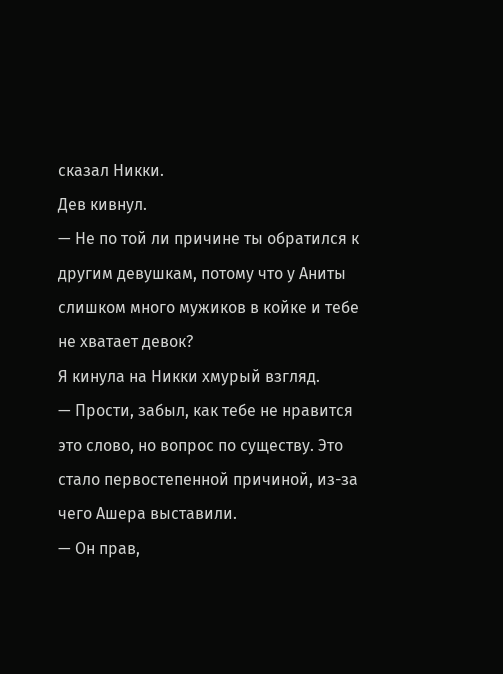сказал Никки.
Дев кивнул.
— Не по той ли причине ты обратился к другим девушкам, потому что у Аниты слишком много мужиков в койке и тебе не хватает девок?
Я кинула на Никки хмурый взгляд.
— Прости, забыл, как тебе не нравится это слово, но вопрос по существу. Это стало первостепенной причиной, из-за чего Ашера выставили.
— Он прав,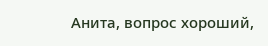Анита, вопрос хороший,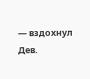— вздохнул Дев.